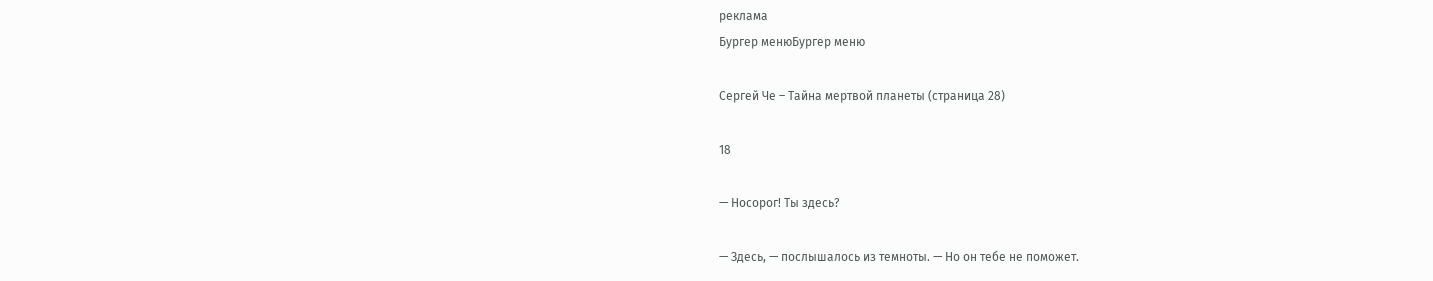реклама
Бургер менюБургер меню

Сергей Че – Тайна мертвой планеты (страница 28)

18

— Носорог! Ты здесь?

— Здесь, — послышалось из темноты. — Но он тебе не поможет.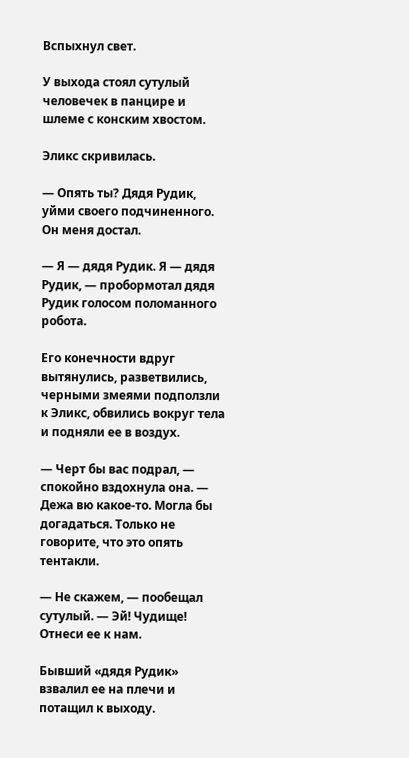Вспыхнул свет.

У выхода стоял сутулый человечек в панцире и шлеме с конским хвостом.

Эликс скривилась.

— Опять ты? Дядя Рудик, уйми своего подчиненного. Он меня достал.

— Я — дядя Рудик. Я — дядя Рудик, — пробормотал дядя Рудик голосом поломанного робота.

Его конечности вдруг вытянулись, разветвились, черными змеями подползли к Эликс, обвились вокруг тела и подняли ее в воздух.

— Черт бы вас подрал, — спокойно вздохнула она. — Дежа вю какое-то. Могла бы догадаться. Только не говорите, что это опять тентакли.

— Не скажем, — пообещал сутулый. — Эй! Чудище! Отнеси ее к нам.

Бывший «дядя Рудик» взвалил ее на плечи и потащил к выходу.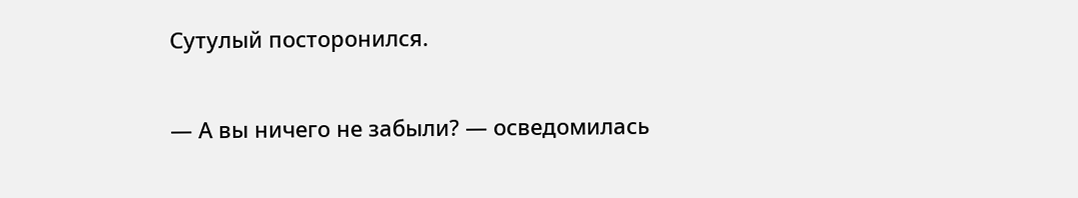Сутулый посторонился.

— А вы ничего не забыли? — осведомилась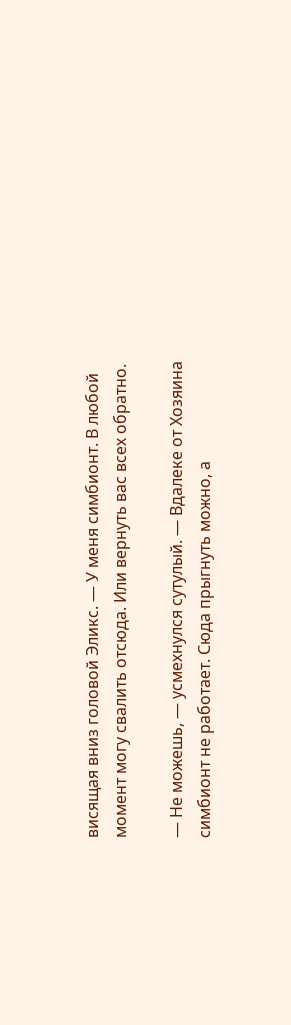висящая вниз головой Эликс. — У меня симбионт. В любой момент могу свалить отсюда. Или вернуть вас всех обратно.

— Не можешь, — усмехнулся сутулый. — Вдалеке от Хозяина симбионт не работает. Сюда прыгнуть можно, а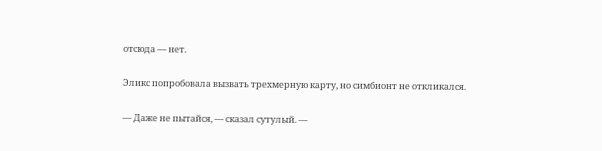отсюда — нет.

Эликс попробовала вызвать трехмерную карту, но симбионт не откликался.

— Даже не пытайся, — сказал сутулый. —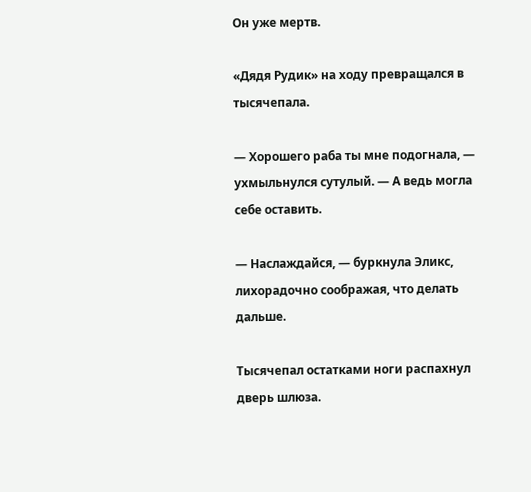Он уже мертв.

«Дядя Рудик» на ходу превращался в тысячепала.

— Хорошего раба ты мне подогнала, — ухмыльнулся сутулый. — А ведь могла себе оставить.

— Наслаждайся, — буркнула Эликс, лихорадочно соображая, что делать дальше.

Тысячепал остатками ноги распахнул дверь шлюза.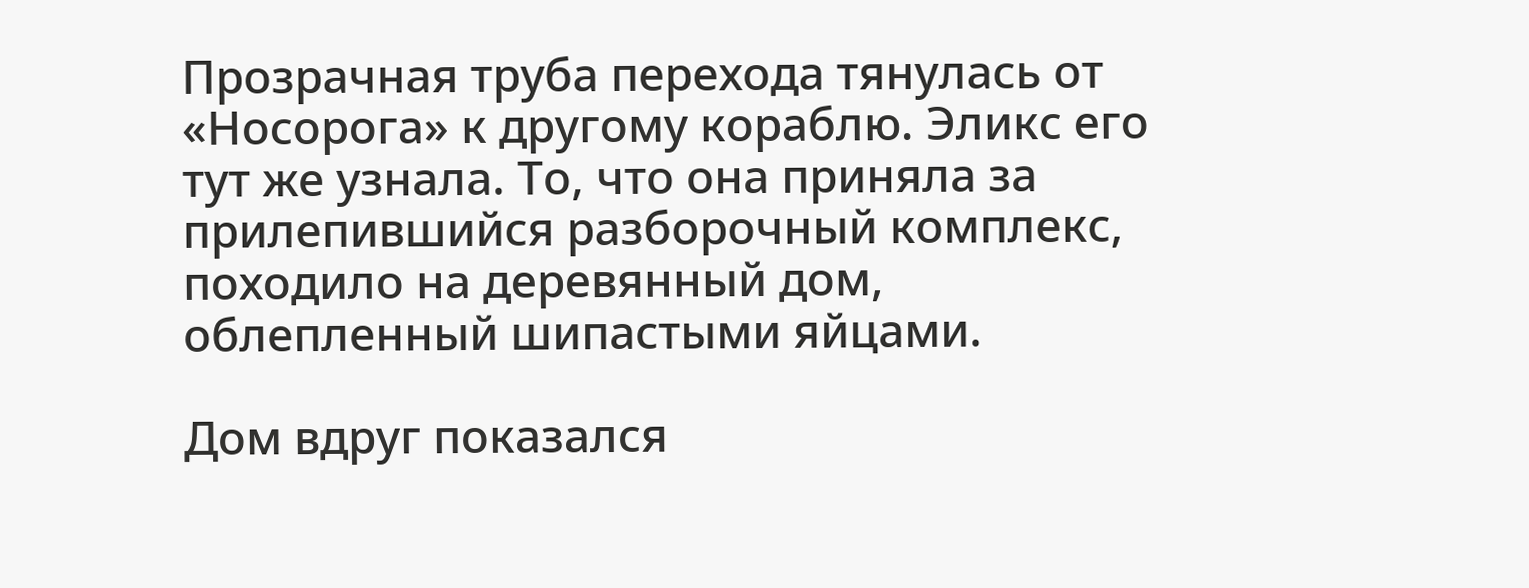Прозрачная труба перехода тянулась от «Носорога» к другому кораблю. Эликс его тут же узнала. То, что она приняла за прилепившийся разборочный комплекс, походило на деревянный дом, облепленный шипастыми яйцами.

Дом вдруг показался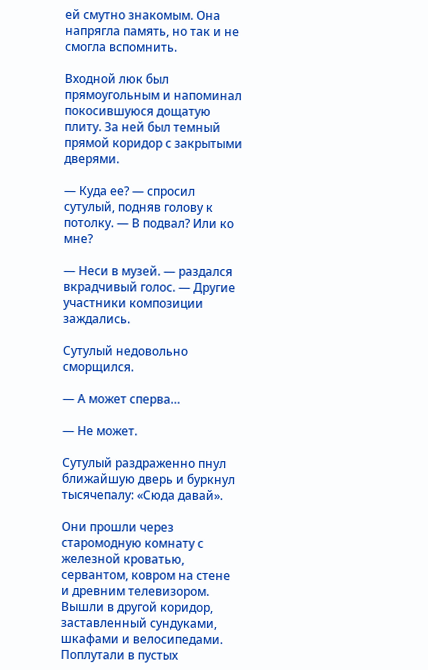ей смутно знакомым. Она напрягла память, но так и не смогла вспомнить.

Входной люк был прямоугольным и напоминал покосившуюся дощатую плиту. За ней был темный прямой коридор с закрытыми дверями.

— Куда ее? — спросил сутулый, подняв голову к потолку. — В подвал? Или ко мне?

— Неси в музей. — раздался вкрадчивый голос. — Другие участники композиции заждались.

Сутулый недовольно сморщился.

— А может сперва…

— Не может.

Сутулый раздраженно пнул ближайшую дверь и буркнул тысячепалу: «Сюда давай».

Они прошли через старомодную комнату с железной кроватью, сервантом, ковром на стене и древним телевизором. Вышли в другой коридор, заставленный сундуками, шкафами и велосипедами. Поплутали в пустых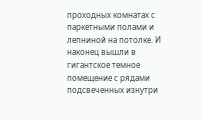проходных комнатах с паркетными полами и лепниной на потолке. И наконец вышли в гигантское темное помещение с рядами подсвеченных изнутри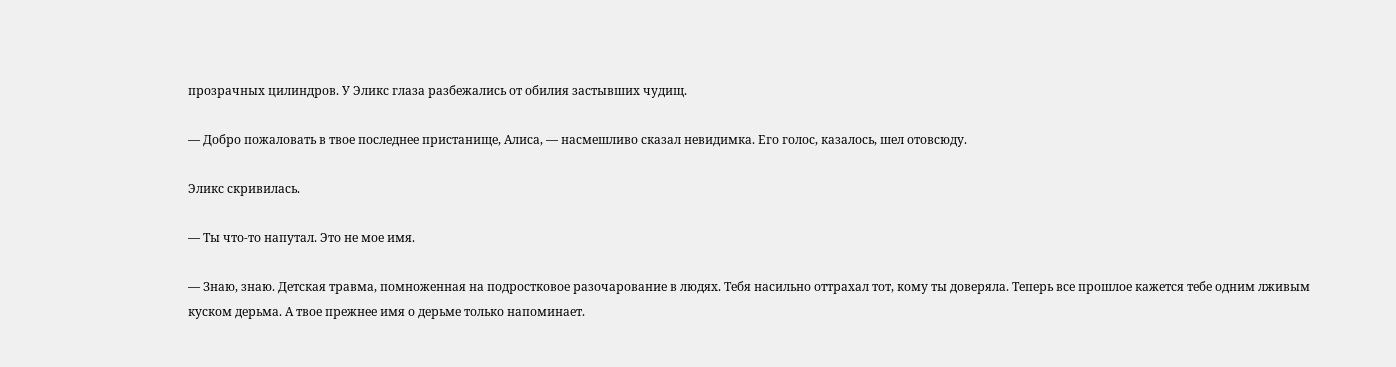прозрачных цилиндров. У Эликс глаза разбежались от обилия застывших чудищ.

— Добро пожаловать в твое последнее пристанище, Алиса, — насмешливо сказал невидимка. Его голос, казалось, шел отовсюду.

Эликс скривилась.

— Ты что-то напутал. Это не мое имя.

— Знаю, знаю. Детская травма, помноженная на подростковое разочарование в людях. Тебя насильно оттрахал тот, кому ты доверяла. Теперь все прошлое кажется тебе одним лживым куском дерьма. А твое прежнее имя о дерьме только напоминает.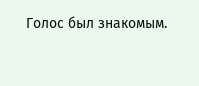Голос был знакомым.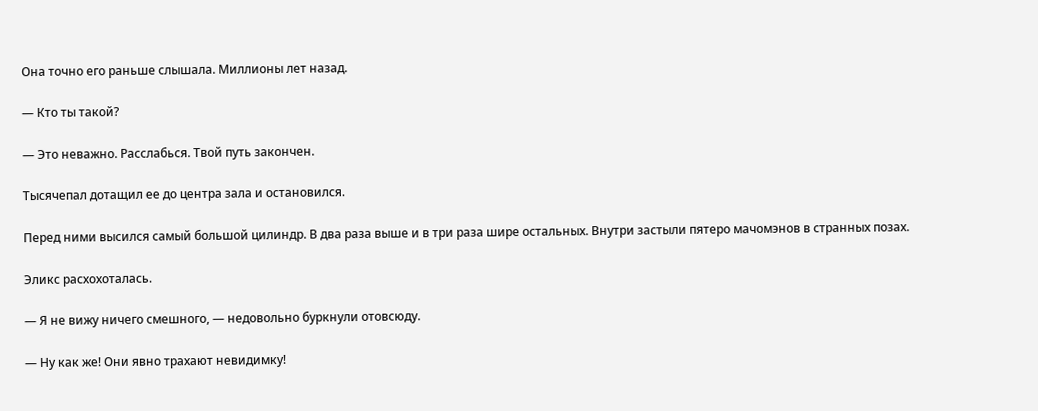Она точно его раньше слышала. Миллионы лет назад.

— Кто ты такой?

— Это неважно. Расслабься. Твой путь закончен.

Тысячепал дотащил ее до центра зала и остановился.

Перед ними высился самый большой цилиндр. В два раза выше и в три раза шире остальных. Внутри застыли пятеро мачомэнов в странных позах.

Эликс расхохоталась.

— Я не вижу ничего смешного, — недовольно буркнули отовсюду.

— Ну как же! Они явно трахают невидимку!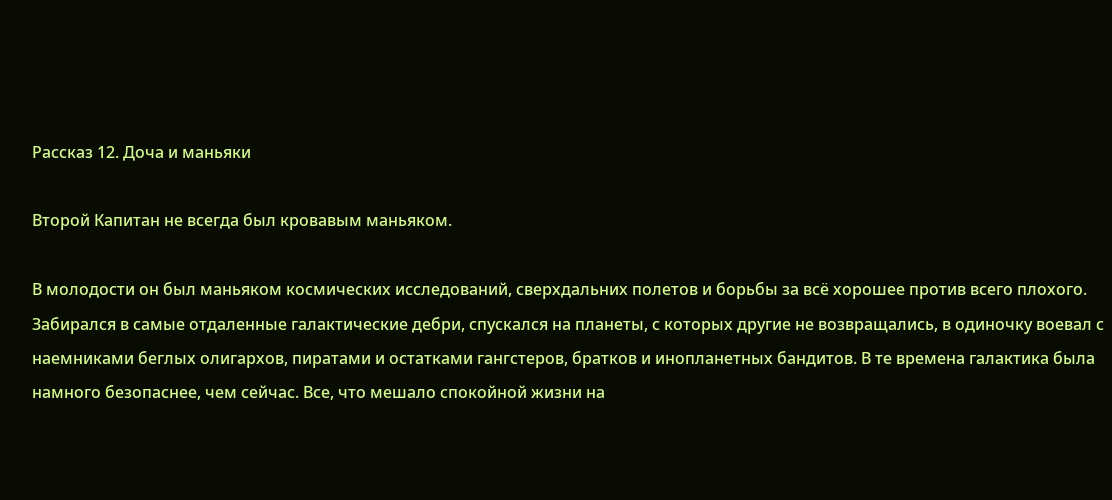Рассказ 12. Доча и маньяки

Второй Капитан не всегда был кровавым маньяком.

В молодости он был маньяком космических исследований, сверхдальних полетов и борьбы за всё хорошее против всего плохого. Забирался в самые отдаленные галактические дебри, спускался на планеты, с которых другие не возвращались, в одиночку воевал с наемниками беглых олигархов, пиратами и остатками гангстеров, братков и инопланетных бандитов. В те времена галактика была намного безопаснее, чем сейчас. Все, что мешало спокойной жизни на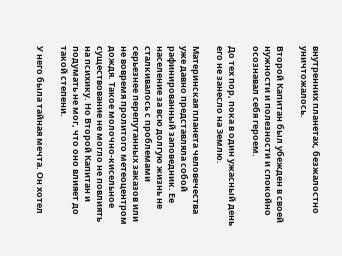внутренних планетах, безжалостно уничтожалось.

Второй Капитан был убежден в своей нужности и полезности и спокойно осознавал себя героем.

До тех пор, пока в один ужасный день его не занесло на Землю.

Материнская планета человечества уже давно представляла собой рафинированный заповедник. Ее население за всю долгую жизнь не сталкивалось с проблемами серьезнее перепутанных заказов или не вовремя пролитого метеоцентром дождя. Такое молочно-кисельное существование не могло не повлиять на психику. Но Второй Капитан и подумать не мог, что оно влияет до такой степени.

У него была тайная мечта. Он хотел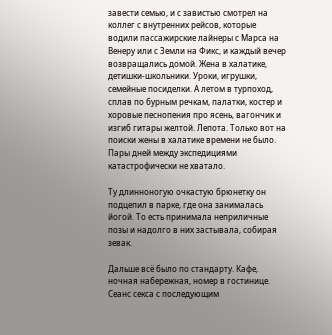завести семью, и с завистью смотрел на коллег с внутренних рейсов, которые водили пассажирские лайнеры с Марса на Венеру или с Земли на Фикс, и каждый вечер возвращались домой. Жена в халатике, детишки-школьники. Уроки, игрушки, семейные посиделки. А летом в турпоход, сплав по бурным речкам, палатки, костер и хоровые песнопения про ясень, вагончик и изгиб гитары желтой. Лепота. Только вот на поиски жены в халатике времени не было. Пары дней между экспедициями катастрофически не хватало.

Ту длинноногую очкастую брюнетку он подцепил в парке, где она занималась йогой. То есть принимала неприличные позы и надолго в них застывала, собирая зевак.

Дальше всё было по стандарту. Кафе, ночная набережная, номер в гостинице. Сеанс секса с последующим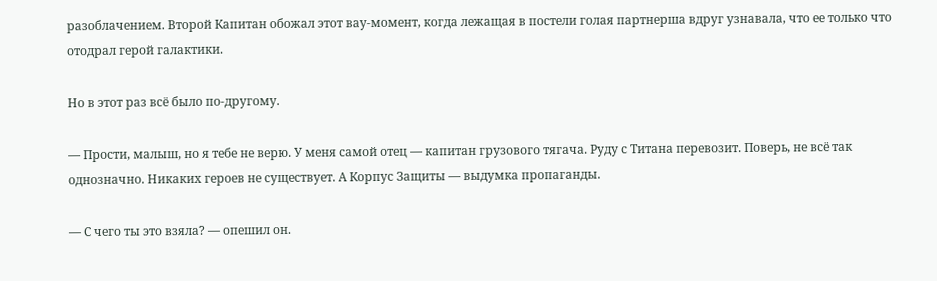разоблачением. Второй Капитан обожал этот вау-момент, когда лежащая в постели голая партнерша вдруг узнавала, что ее только что отодрал герой галактики.

Но в этот раз всё было по-другому.

— Прости, малыш, но я тебе не верю. У меня самой отец — капитан грузового тягача. Руду с Титана перевозит. Поверь, не всё так однозначно. Никаких героев не существует. А Корпус Защиты — выдумка пропаганды.

— С чего ты это взяла? — опешил он.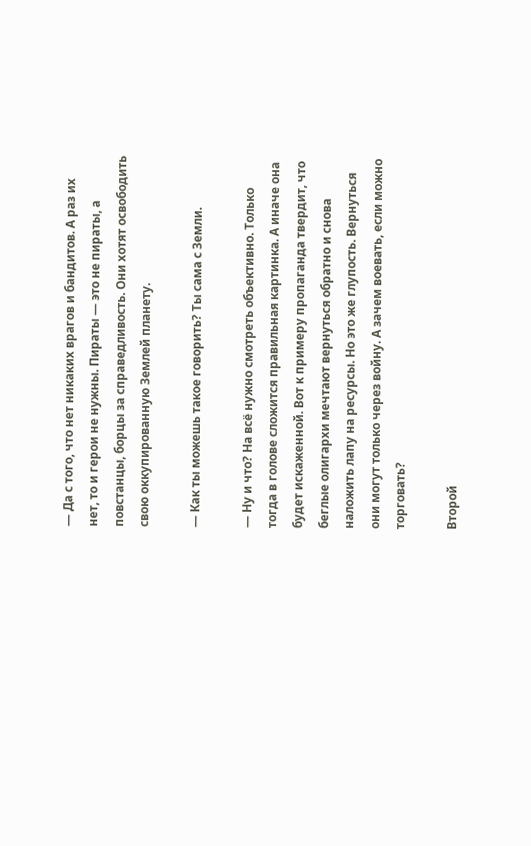— Да с того, что нет никаких врагов и бандитов. А раз их нет, то и герои не нужны. Пираты — это не пираты, а повстанцы, борцы за справедливость. Они хотят освободить свою оккупированную Землей планету.

— Как ты можешь такое говорить? Ты сама с Земли.

— Ну и что? На всё нужно смотреть объективно. Только тогда в голове сложится правильная картинка. А иначе она будет искаженной. Вот к примеру пропаганда твердит, что беглые олигархи мечтают вернуться обратно и снова наложить лапу на ресурсы. Но это же глупость. Вернуться они могут только через войну. А зачем воевать, если можно торговать?

Второй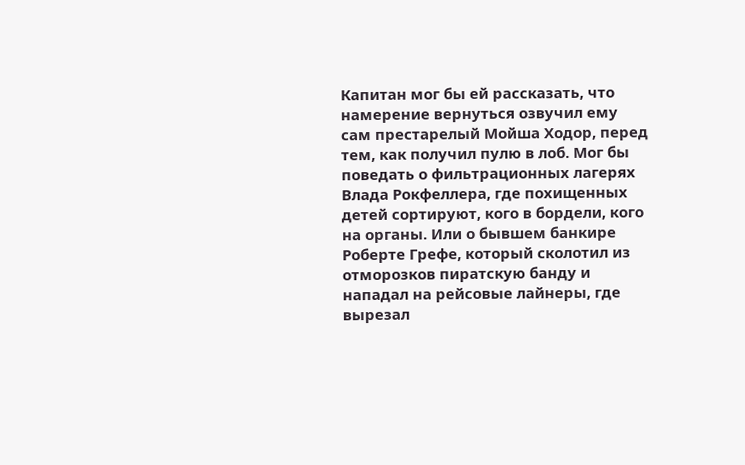Капитан мог бы ей рассказать, что намерение вернуться озвучил ему сам престарелый Мойша Ходор, перед тем, как получил пулю в лоб. Мог бы поведать о фильтрационных лагерях Влада Рокфеллера, где похищенных детей сортируют, кого в бордели, кого на органы. Или о бывшем банкире Роберте Грефе, который сколотил из отморозков пиратскую банду и нападал на рейсовые лайнеры, где вырезал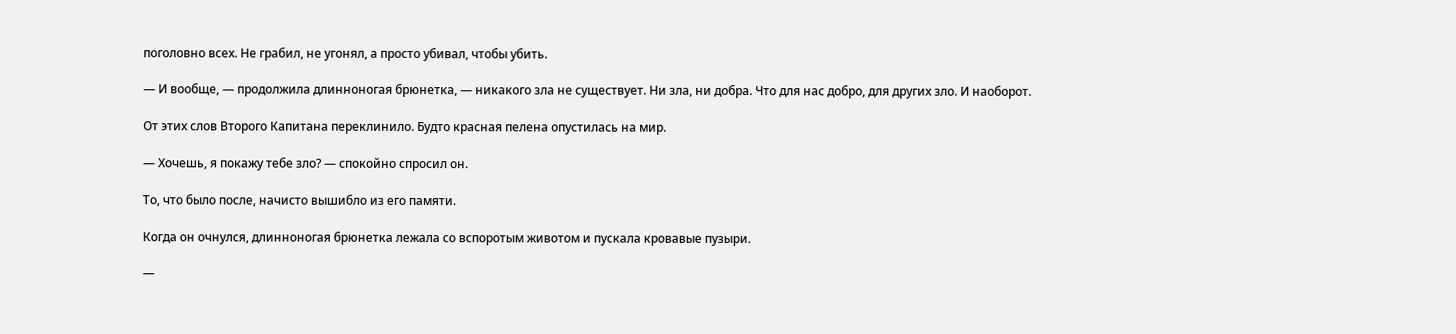поголовно всех. Не грабил, не угонял, а просто убивал, чтобы убить.

— И вообще, — продолжила длинноногая брюнетка, — никакого зла не существует. Ни зла, ни добра. Что для нас добро, для других зло. И наоборот.

От этих слов Второго Капитана переклинило. Будто красная пелена опустилась на мир.

— Хочешь, я покажу тебе зло? — спокойно спросил он.

То, что было после, начисто вышибло из его памяти.

Когда он очнулся, длинноногая брюнетка лежала со вспоротым животом и пускала кровавые пузыри.

—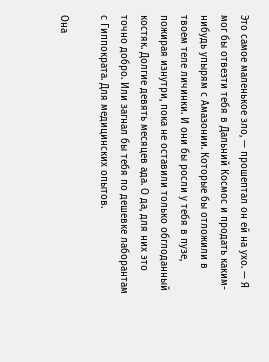Это самое маленькое зло, — прошептал он ей на ухо. — Я мог бы отвезти тебя в Дальний Космос и продать каким-нибудь упырям с Амазонии. Которые бы отложили в твоем теле личинки. И они бы росли у тебя в пузе, пожирая изнутри, пока не оставили только обглоданный костяк. Долгие девять месяцев ада. О да, для них это точно добро. Или загнал бы тебя по дешевке лаборантам с Гиппократа. Для медицинских опытов.

Она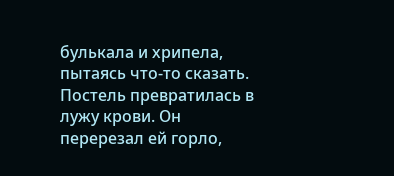булькала и хрипела, пытаясь что-то сказать. Постель превратилась в лужу крови. Он перерезал ей горло,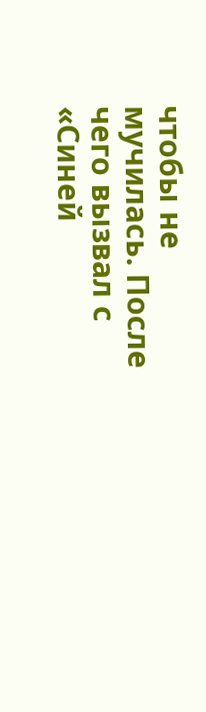чтобы не мучилась. После чего вызвал с «Синей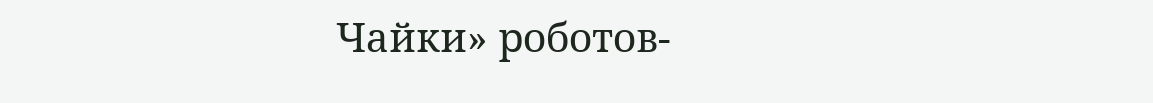Чайки» роботов-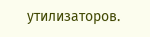утилизаторов.